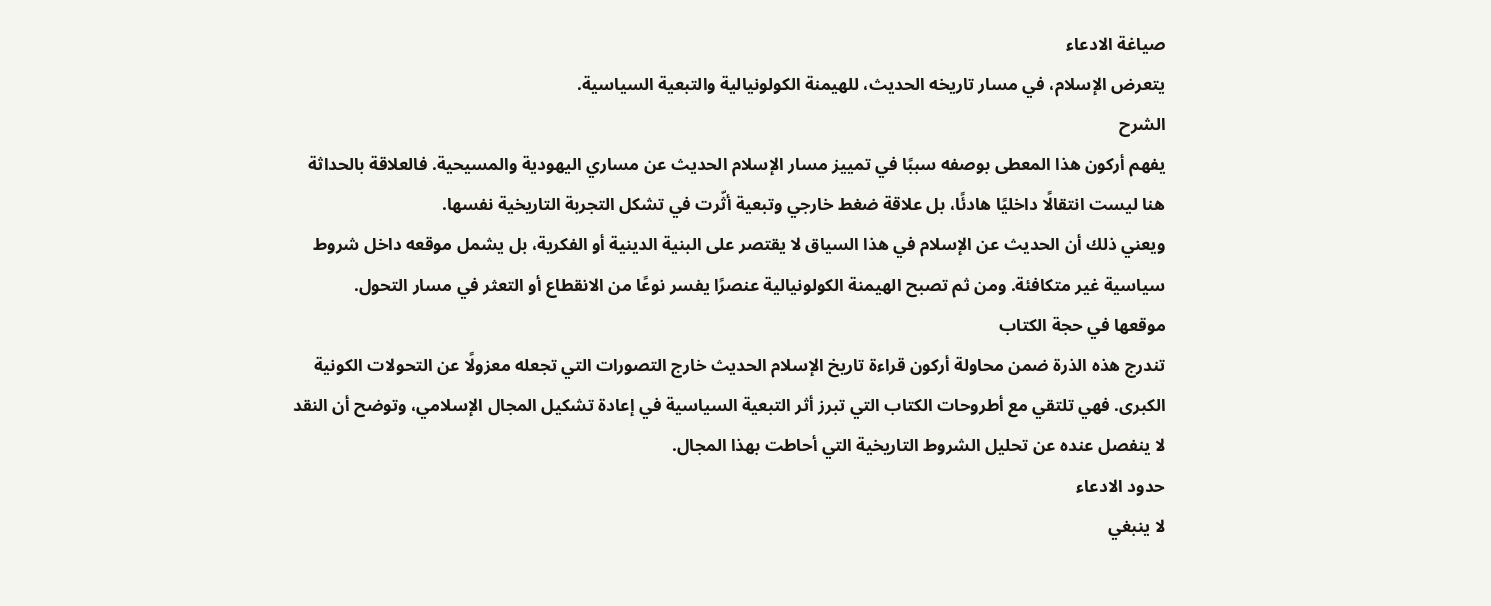صياغة الادعاء
يتعرض الإسلام، في مسار تاريخه الحديث، للهيمنة الكولونيالية والتبعية السياسية.
الشرح
يفهم أركون هذا المعطى بوصفه سببًا في تمييز مسار الإسلام الحديث عن مساري اليهودية والمسيحية. فالعلاقة بالحداثة هنا ليست انتقالًا داخليًا هادئًا، بل علاقة ضغط خارجي وتبعية أثّرت في تشكل التجربة التاريخية نفسها.
ويعني ذلك أن الحديث عن الإسلام في هذا السياق لا يقتصر على البنية الدينية أو الفكرية، بل يشمل موقعه داخل شروط سياسية غير متكافئة. ومن ثم تصبح الهيمنة الكولونيالية عنصرًا يفسر نوعًا من الانقطاع أو التعثر في مسار التحول.
موقعها في حجة الكتاب
تندرج هذه الذرة ضمن محاولة أركون قراءة تاريخ الإسلام الحديث خارج التصورات التي تجعله معزولًا عن التحولات الكونية الكبرى. فهي تلتقي مع أطروحات الكتاب التي تبرز أثر التبعية السياسية في إعادة تشكيل المجال الإسلامي، وتوضح أن النقد لا ينفصل عنده عن تحليل الشروط التاريخية التي أحاطت بهذا المجال.
حدود الادعاء
لا ينبغي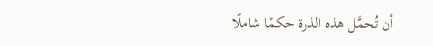أن تُحمَّل هذه الذرة حكمًا شاملًا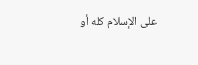على الإسلام كله أو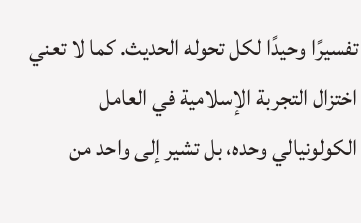تفسيرًا وحيدًا لكل تحوله الحديث. كما لا تعني اختزال التجربة الإسلامية في العامل الكولونيالي وحده، بل تشير إلى واحد من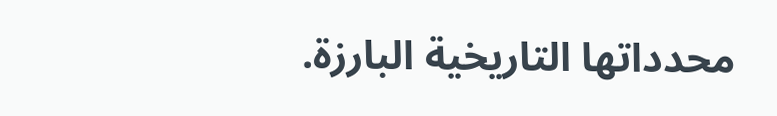محدداتها التاريخية البارزة.